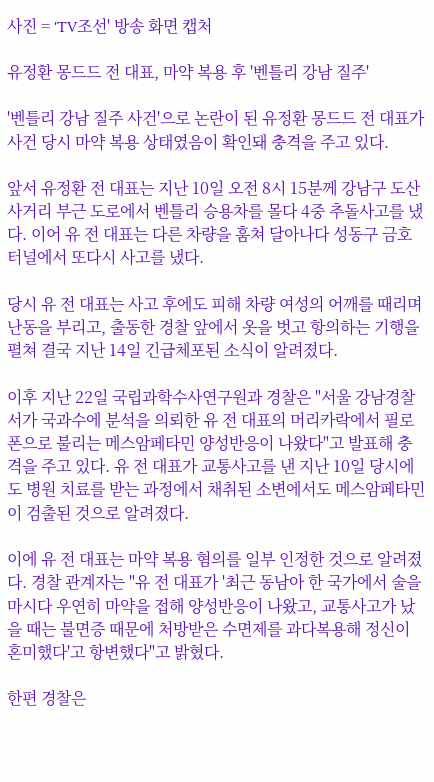사진 = 'TV조선' 방송 화면 캡처

유정환 몽드드 전 대표, 마약 복용 후 '벤틀리 강남 질주'

'벤틀리 강남 질주 사건'으로 논란이 된 유정환 몽드드 전 대표가 사건 당시 마약 복용 상태였음이 확인돼 충격을 주고 있다.

앞서 유정환 전 대표는 지난 10일 오전 8시 15분께 강남구 도산사거리 부근 도로에서 벤틀리 승용차를 몰다 4중 추돌사고를 냈다. 이어 유 전 대표는 다른 차량을 훔쳐 달아나다 성동구 금호터널에서 또다시 사고를 냈다.

당시 유 전 대표는 사고 후에도 피해 차량 여성의 어깨를 때리며 난동을 부리고, 출동한 경찰 앞에서 옷을 벗고 항의하는 기행을 펼쳐 결국 지난 14일 긴급체포된 소식이 알려졌다.

이후 지난 22일 국립과학수사연구원과 경찰은 "서울 강남경찰서가 국과수에 분석을 의뢰한 유 전 대표의 머리카락에서 필로폰으로 불리는 메스암페타민 양성반응이 나왔다"고 발표해 충격을 주고 있다. 유 전 대표가 교통사고를 낸 지난 10일 당시에도 병원 치료를 받는 과정에서 채취된 소변에서도 메스암페타민이 검출된 것으로 알려졌다.

이에 유 전 대표는 마약 복용 혐의를 일부 인정한 것으로 알려졌다. 경찰 관계자는 "유 전 대표가 '최근 동남아 한 국가에서 술을 마시다 우연히 마약을 접해 양성반응이 나왔고, 교통사고가 났을 때는 불면증 때문에 처방받은 수면제를 과다복용해 정신이 혼미했다'고 항변했다"고 밝혔다.

한편 경찰은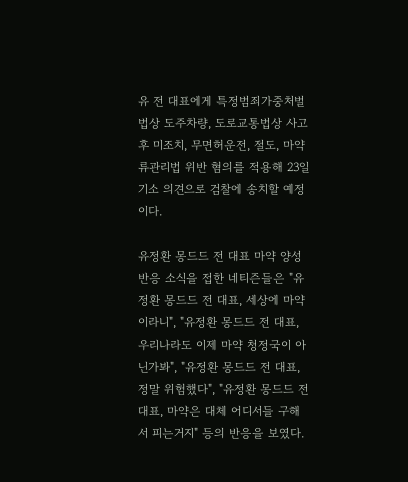유 전 대표에게 특정범죄가중처벌법상 도주차량, 도로교통법상 사고 후 미조치, 무면허운전, 절도, 마약류관리법 위반 혐의를 적용해 23일 기소 의견으로 검찰에 송치할 예정이다.

유정환 몽드드 전 대표 마약 양성 반응 소식을 접한 네티즌들은 "유정환 몽드드 전 대표, 세상에 마약이라니", "유정환 몽드드 전 대표, 우리나라도 이제 마약 청정국이 아닌가봐", "유정환 몽드드 전 대표, 정말 위험했다", "유정환 몽드드 전 대표, 마약은 대체 어디서들 구해서 피는거지" 등의 반응을 보였다.